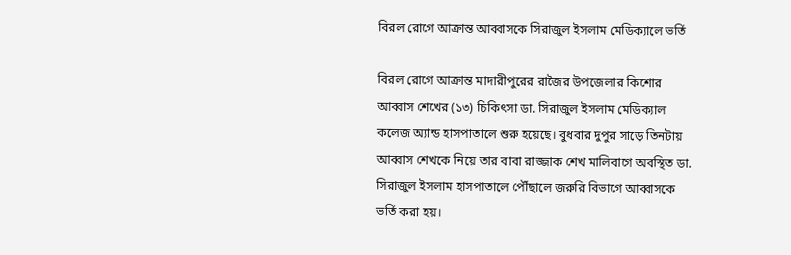বিরল রোগে আক্রান্ত আব্বাসকে সিরাজুল ইসলাম মেডিক্যালে ভর্তি

বিরল রোগে আক্রান্ত মাদারীপুরের রাজৈর উপজেলার কিশোর আব্বাস শেখের (১৩) চিকিৎসা ডা. সিরাজুল ইসলাম মেডিক্যাল কলেজ অ্যান্ড হাসপাতালে শুরু হয়েছে। বুধবার দুপুর সাড়ে তিনটায় আব্বাস শেখকে নিয়ে তার বাবা রাজ্জাক শেখ মালিবাগে অবস্থিত ডা. সিরাজুল ইসলাম হাসপাতালে পৌঁছালে জরুরি বিভাগে আব্বাসকে ভর্তি করা হয়।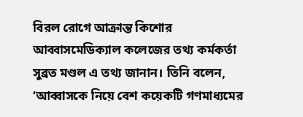বিরল রোগে আক্রান্ত কিশোর আব্বাসমেডিক্যাল কলেজের তথ্য কর্মকর্তা সুব্রত মণ্ডল এ তথ্য জানান। তিনি বলেন, ‘আব্বাসকে নিয়ে বেশ কয়েকটি গণমাধ্যমের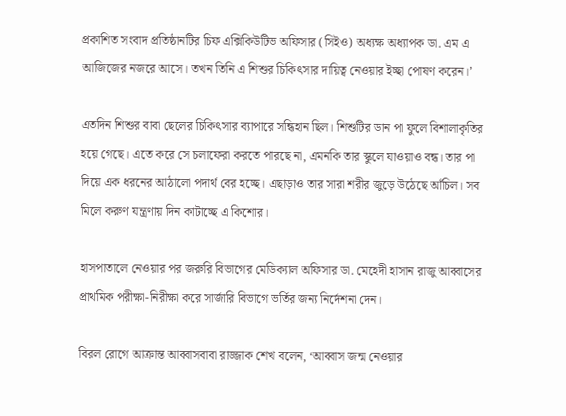প্রকাশিত সংবাদ প্রতিষ্ঠানটির চিফ এক্সিকিউটিভ অফিসার (সিইও) অধ্যক্ষ অধ্যাপক ডা. এম এ আজিজের নজরে আসে। তখন তিনি এ শিশুর চিকিৎসার দায়িত্ব নেওয়ার ইচ্ছা পোষণ করেন।’

এতদিন শিশুর বাবা ছেলের চিকিৎসার ব্যাপারে সন্ধিহান ছিল। শিশুটির ডান পা ফুলে বিশালাকৃতির হয়ে গেছে। এতে করে সে চলাফেরা করতে পারছে না, এমনকি তার স্কুলে যাওয়াও বন্ধ। তার পা দিয়ে এক ধরনের আঠালো পদার্থ বের হচ্ছে। এছাড়াও তার সারা শরীর জুড়ে উঠেছে আঁচিল। সব মিলে করুণ যন্ত্রণায় দিন কাটাচ্ছে এ কিশোর।

হাসপাতালে নেওয়ার পর জরুরি বিভাগের মেডিক্যাল অফিসার ডা. মেহেদী হাসান রাজু আব্বাসের প্রাথমিক পরীক্ষা-নিরীক্ষা করে সার্জারি বিভাগে ভর্তির জন্য নির্দেশনা দেন।

বিরল রোগে আক্রান্ত আব্বাসবাবা রাজ্জাক শেখ বলেন, ‘আব্বাস জন্ম নেওয়ার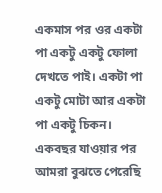একমাস পর ওর একটা পা একটু একটু ফোলা দেখতে পাই। একটা পা একটু মোটা আর একটা পা একটু চিকন। একবছর যাওয়ার পর আমরা বুঝতে পেরেছি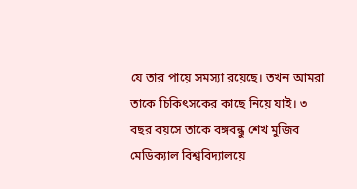যে তার পায়ে সমস্যা রয়েছে। তখন আমরা তাকে চিকিৎসকের কাছে নিয়ে যাই। ৩ বছর বয়সে তাকে বঙ্গবন্ধু শেখ মুজিব মেডিক্যাল বিশ্ববিদ্যালয়ে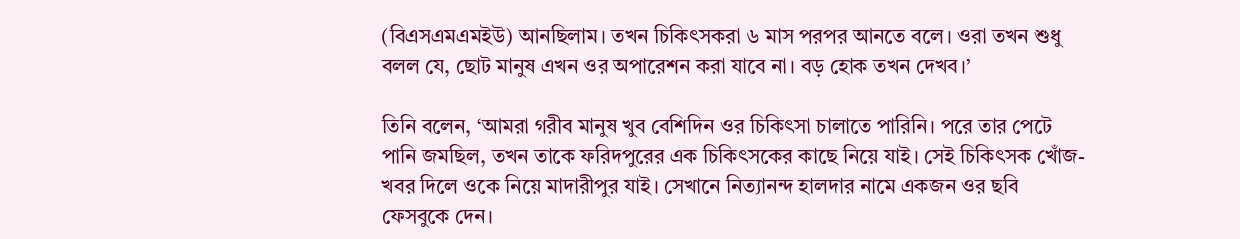(বিএসএমএমইউ) আনছিলাম। তখন চিকিৎসকরা ৬ মাস পরপর আনতে বলে। ওরা তখন শুধু বলল যে, ছোট মানুষ এখন ওর অপারেশন করা যাবে না। বড় হোক তখন দেখব।’

তিনি বলেন, ‘আমরা গরীব মানুষ খুব বেশিদিন ওর চিকিৎসা চালাতে পারিনি। পরে তার পেটে পানি জমছিল, তখন তাকে ফরিদপুরের এক চিকিৎসকের কাছে নিয়ে যাই। সেই চিকিৎসক খোঁজ-খবর দিলে ওকে নিয়ে মাদারীপুর যাই। সেখানে নিত্যানন্দ হালদার নামে একজন ওর ছবি ফেসবুকে দেন।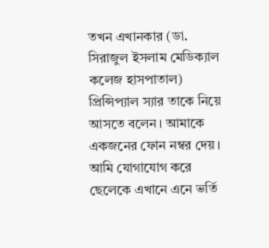তখন এখানকার (ডা. সিরাজুল ইসলাম মেডিক্যাল কলেজ হাসপাতাল) প্রিন্সিপ্যাল স্যার তাকে নিয়ে আসতে বলেন। আমাকে একজনের ফোন নম্বর দেয়। আমি যোগাযোগ করে ছেলেকে এখানে এনে ভর্তি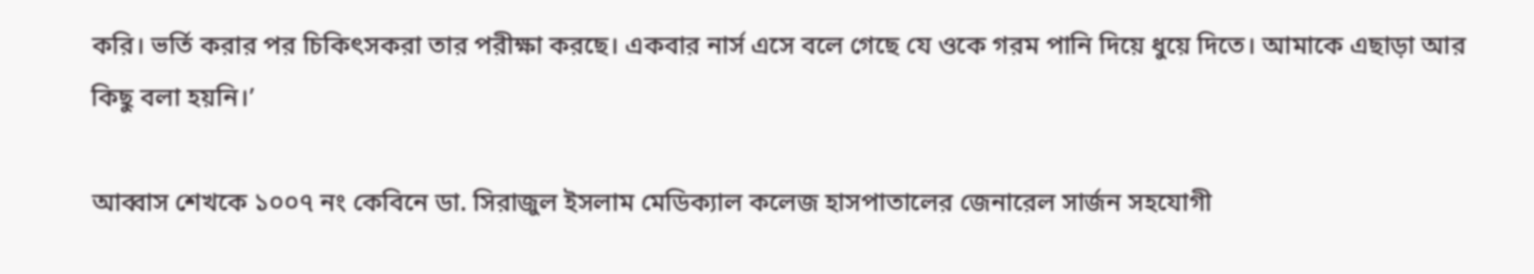করি। ভর্তি করার পর চিকিৎসকরা তার পরীক্ষা করছে। একবার নার্স এসে বলে গেছে যে ওকে গরম পানি দিয়ে ধুয়ে দিতে। আমাকে এছাড়া আর কিছু বলা হয়নি।’

আব্বাস শেখকে ১০০৭ নং কেবিনে ডা. সিরাজুল ইসলাম মেডিক্যাল কলেজ হাসপাতালের জেনারেল সার্জন সহযোগী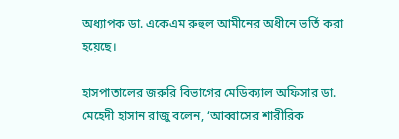অধ্যাপক ডা. একেএম রুহুল আমীনের অধীনে ভর্তি করা হয়েছে।

হাসপাতালের জরুরি বিভাগের মেডিক্যাল অফিসার ডা. মেহেদী হাসান রাজু বলেন, ‘আব্বাসের শারীরিক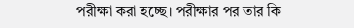পরীক্ষা করা হচ্ছে। পরীক্ষার পর তার কি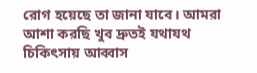রোগ হয়েছে তা জানা যাবে। আমরা আশা করছি খুব দ্রুতই যথাযথ চিকিৎসায় আব্বাস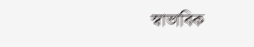স্বাভাবিক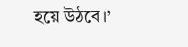হয়ে উঠবে।’